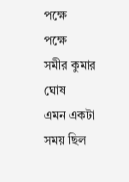পক্ষে
পক্ষে
সমীর কুমার ঘোষ
এমন একটা সময় ছিল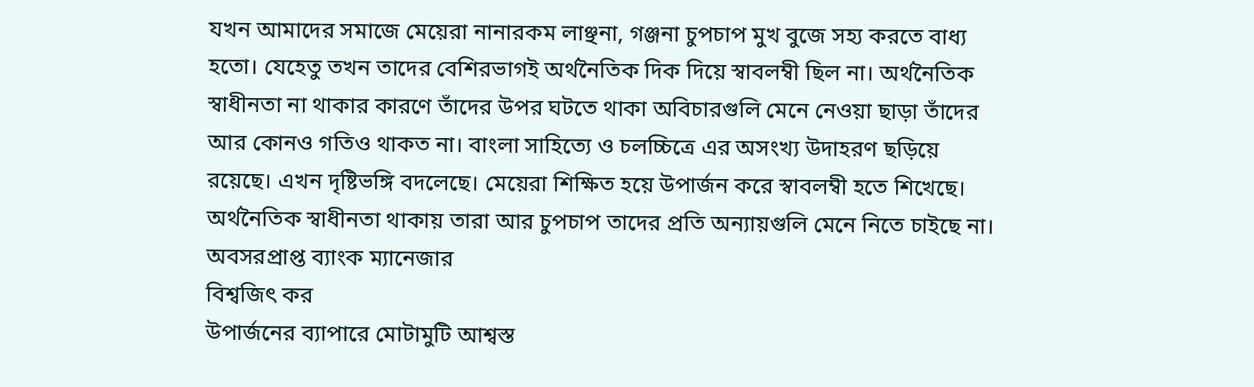যখন আমাদের সমাজে মেয়েরা নানারকম লাঞ্ছনা, গঞ্জনা চুপচাপ মুখ বুজে সহ্য করতে বাধ্য হতো। যেহেতু তখন তাদের বেশিরভাগই অর্থনৈতিক দিক দিয়ে স্বাবলম্বী ছিল না। অর্থনৈতিক স্বাধীনতা না থাকার কারণে তাঁদের উপর ঘটতে থাকা অবিচারগুলি মেনে নেওয়া ছাড়া তাঁদের আর কোনও গতিও থাকত না। বাংলা সাহিত্যে ও চলচ্চিত্রে এর অসংখ্য উদাহরণ ছড়িয়ে রয়েছে। এখন দৃষ্টিভঙ্গি বদলেছে। মেয়েরা শিক্ষিত হয়ে উপার্জন করে স্বাবলম্বী হতে শিখেছে। অর্থনৈতিক স্বাধীনতা থাকায় তারা আর চুপচাপ তাদের প্রতি অন্যায়গুলি মেনে নিতে চাইছে না। অবসরপ্রাপ্ত ব্যাংক ম্যানেজার
বিশ্বজিৎ কর
উপার্জনের ব্যাপারে মোটামুটি আশ্বস্ত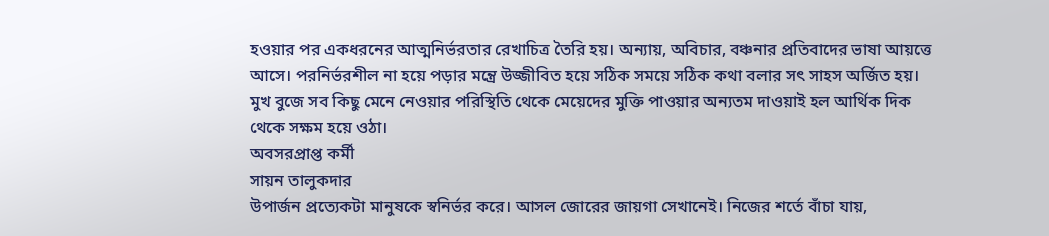হওয়ার পর একধরনের আত্মনির্ভরতার রেখাচিত্র তৈরি হয়। অন্যায়, অবিচার, বঞ্চনার প্রতিবাদের ভাষা আয়ত্তে আসে। পরনির্ভরশীল না হয়ে পড়ার মন্ত্রে উজ্জীবিত হয়ে সঠিক সময়ে সঠিক কথা বলার সৎ সাহস অর্জিত হয়। মুখ বুজে সব কিছু মেনে নেওয়ার পরিস্থিতি থেকে মেয়েদের মুক্তি পাওয়ার অন্যতম দাওয়াই হল আর্থিক দিক থেকে সক্ষম হয়ে ওঠা।
অবসরপ্রাপ্ত কর্মী
সায়ন তালুকদার
উপার্জন প্রত্যেকটা মানুষকে স্বনির্ভর করে। আসল জোরের জায়গা সেখানেই। নিজের শর্তে বাঁচা যায়,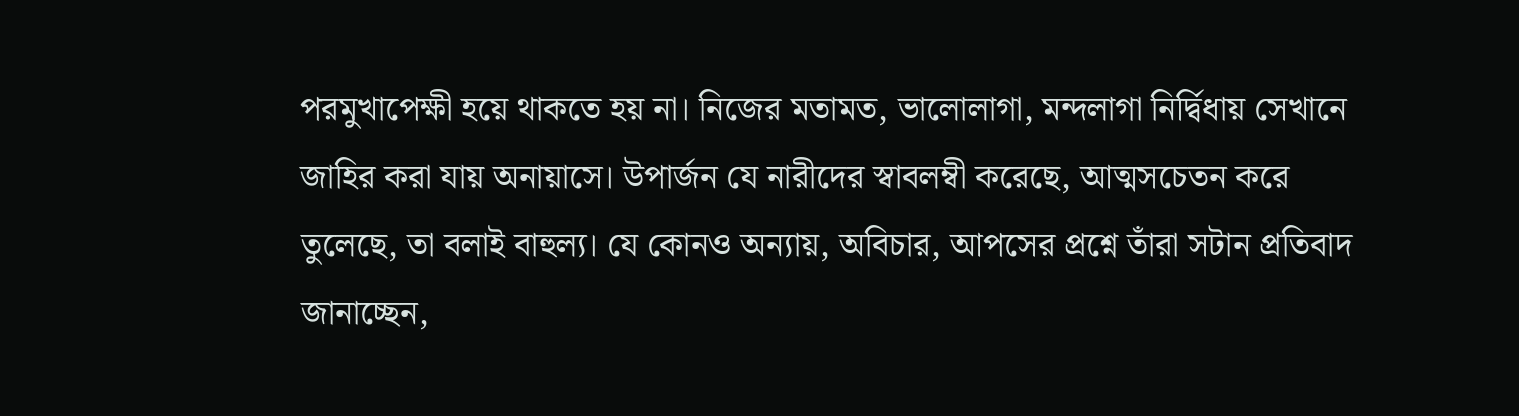পরমুখাপেক্ষী হয়ে থাকতে হয় না। নিজের মতামত, ভালোলাগা, মন্দলাগা নির্দ্বিধায় সেখানে জাহির করা যায় অনায়াসে। উপার্জন যে নারীদের স্বাবলম্বী করেছে, আত্মসচেতন করে তুলেছে, তা বলাই বাহুল্য। যে কোনও অন্যায়, অবিচার, আপসের প্রশ্নে তাঁরা সটান প্রতিবাদ জানাচ্ছেন,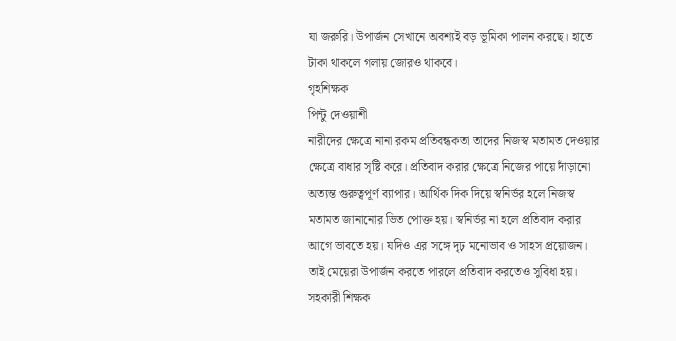যা জরুরি। উপার্জন সেখানে অবশ্যই বড় ভূমিকা পালন করছে। হাতে টাকা থাকলে গলায় জোরও থাকবে।
গৃহশিক্ষক
পিন্টু দেওয়াশী
নারীদের ক্ষেত্রে নানা রকম প্রতিবন্ধকতা তাদের নিজস্ব মতামত দেওয়ার ক্ষেত্রে বাধার সৃষ্টি করে। প্রতিবাদ করার ক্ষেত্রে নিজের পায়ে দাঁড়ানো অত্যন্ত গুরুত্বপূর্ণ ব্যাপার। আর্থিক দিক দিয়ে স্বনির্ভর হলে নিজস্ব মতামত জানানোর ভিত পোক্ত হয়। স্বনির্ভর না হলে প্রতিবাদ করার আগে ভাবতে হয়। যদিও এর সঙ্গে দৃঢ় মনোভাব ও সাহস প্রয়োজন। তাই মেয়েরা উপার্জন করতে পারলে প্রতিবাদ করতেও সুবিধা হয়।
সহকারী শিক্ষক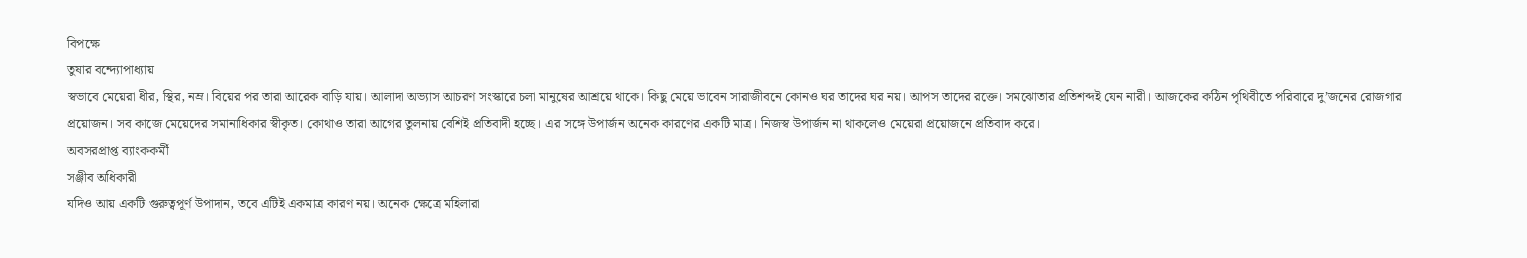বিপক্ষে
তুষার বন্দ্যোপাধ্যায়
স্বভাবে মেয়েরা ধীর, স্থির, নম্র। বিয়ের পর তারা আরেক বাড়ি যায়। আলাদা অভ্যাস আচরণ সংস্কারে চলা মানুষের আশ্রয়ে থাকে। কিছু মেয়ে ভাবেন সারাজীবনে কোনও ঘর তাদের ঘর নয়। আপস তাদের রক্তে। সমঝোতার প্রতিশব্দই যেন নারী। আজকের কঠিন পৃথিবীতে পরিবারে দু’জনের রোজগার প্রয়োজন। সব কাজে মেয়েদের সমানাধিকার স্বীকৃত। কোথাও তারা আগের তুলনায় বেশিই প্রতিবাদী হচ্ছে। এর সঙ্গে উপার্জন অনেক কারণের একটি মাত্র। নিজস্ব উপার্জন না থাকলেও মেয়েরা প্রয়োজনে প্রতিবাদ করে।
অবসরপ্রাপ্ত ব্যাংককর্মী
সঞ্জীব অধিকারী
যদিও আয় একটি গুরুত্বপূর্ণ উপাদান, তবে এটিই একমাত্র কারণ নয়। অনেক ক্ষেত্রে মহিলারা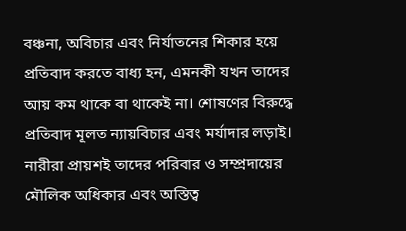বঞ্চনা, অবিচার এবং নির্যাতনের শিকার হয়ে প্রতিবাদ করতে বাধ্য হন, এমনকী যখন তাদের আয় কম থাকে বা থাকেই না। শোষণের বিরুদ্ধে প্রতিবাদ মূলত ন্যায়বিচার এবং মর্যাদার লড়াই। নারীরা প্রায়শই তাদের পরিবার ও সম্প্রদায়ের মৌলিক অধিকার এবং অস্তিত্ব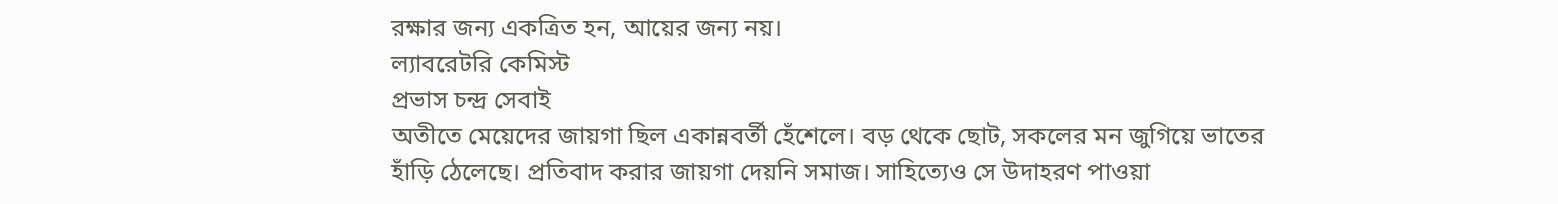রক্ষার জন্য একত্রিত হন, আয়ের জন্য নয়।
ল্যাবরেটরি কেমিস্ট
প্রভাস চন্দ্র সেবাই
অতীতে মেয়েদের জায়গা ছিল একান্নবর্তী হেঁশেলে। বড় থেকে ছোট, সকলের মন জুগিয়ে ভাতের হাঁড়ি ঠেলেছে। প্রতিবাদ করার জায়গা দেয়নি সমাজ। সাহিত্যেও সে উদাহরণ পাওয়া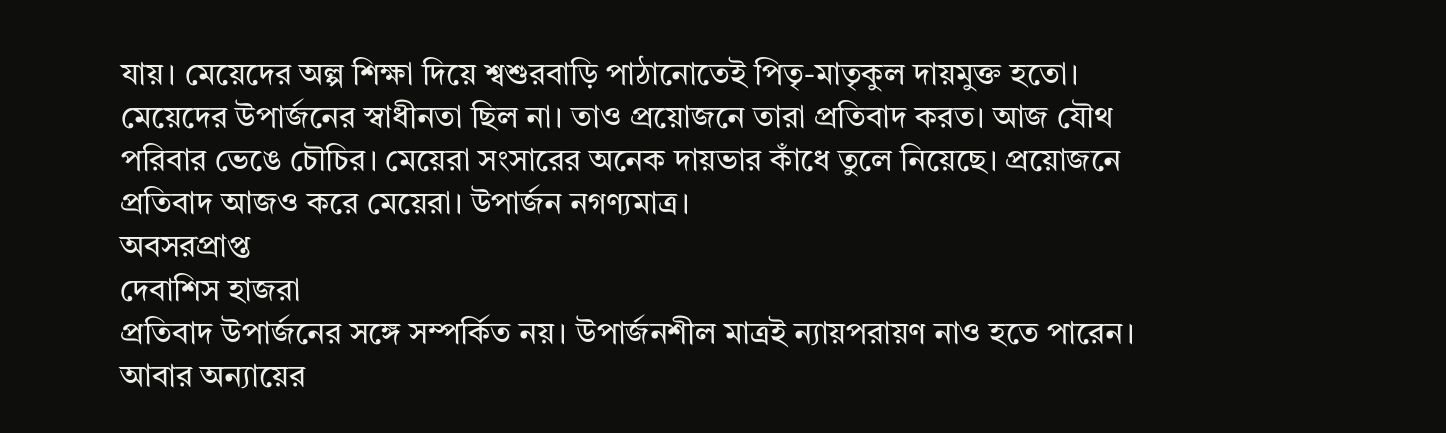যায়। মেয়েদের অল্প শিক্ষা দিয়ে শ্বশুরবাড়ি পাঠানোতেই পিতৃ-মাতৃকুল দায়মুক্ত হতো। মেয়েদের উপার্জনের স্বাধীনতা ছিল না। তাও প্রয়োজনে তারা প্রতিবাদ করত। আজ যৌথ পরিবার ভেঙে চৌচির। মেয়েরা সংসারের অনেক দায়ভার কাঁধে তুলে নিয়েছে। প্রয়োজনে প্রতিবাদ আজও করে মেয়েরা। উপার্জন নগণ্যমাত্র।
অবসরপ্রাপ্ত
দেবাশিস হাজরা
প্রতিবাদ উপার্জনের সঙ্গে সম্পর্কিত নয়। উপার্জনশীল মাত্রই ন্যায়পরায়ণ নাও হতে পারেন। আবার অন্যায়ের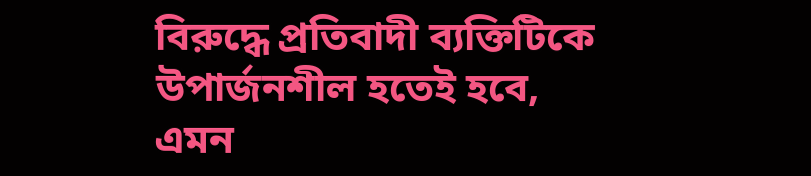বিরুদ্ধে প্রতিবাদী ব্যক্তিটিকে উপার্জনশীল হতেই হবে, এমন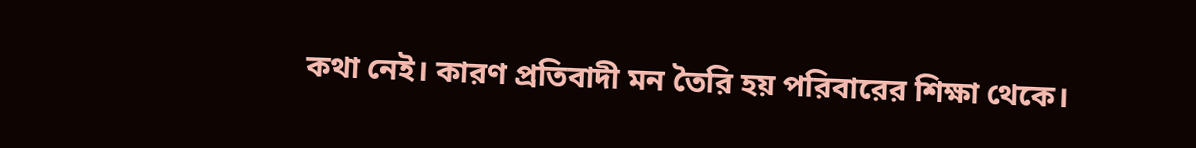কথা নেই। কারণ প্রতিবাদী মন তৈরি হয় পরিবারের শিক্ষা থেকে।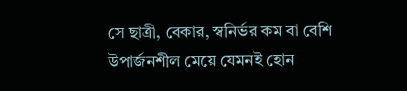সে ছাত্রী, বেকার, স্বনির্ভর কম বা বেশি উপার্জনশীল মেয়ে যেমনই হোন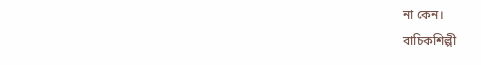না কেন।
বাচিকশিল্পী